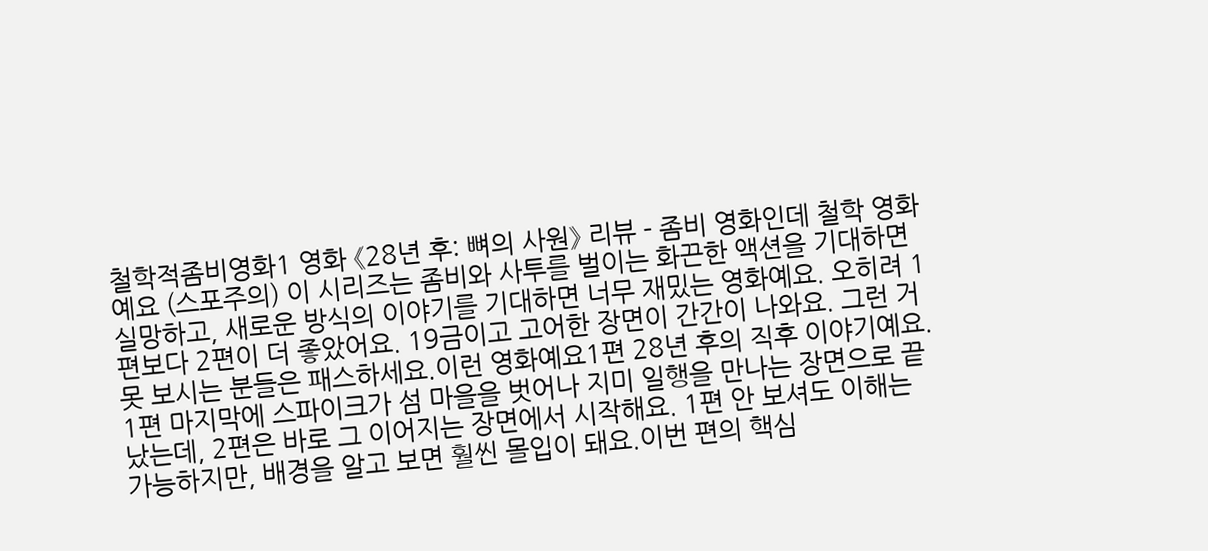철학적좀비영화1 영화 《28년 후: 뼈의 사원》 리뷰 - 좀비 영화인데 철학 영화예요 (스포주의) 이 시리즈는 좀비와 사투를 벌이는 화끈한 액션을 기대하면 실망하고, 새로운 방식의 이야기를 기대하면 너무 재밌는 영화예요. 오히려 1편보다 2편이 더 좋았어요. 19금이고 고어한 장면이 간간이 나와요. 그런 거 못 보시는 분들은 패스하세요.이런 영화예요1편 28년 후의 직후 이야기예요. 1편 마지막에 스파이크가 섬 마을을 벗어나 지미 일행을 만나는 장면으로 끝났는데, 2편은 바로 그 이어지는 장면에서 시작해요. 1편 안 보셔도 이해는 가능하지만, 배경을 알고 보면 훨씬 몰입이 돼요.이번 편의 핵심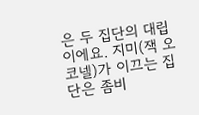은 두 집단의 대립이에요. 지미(잭 오코넬)가 이끄는 집단은 좀비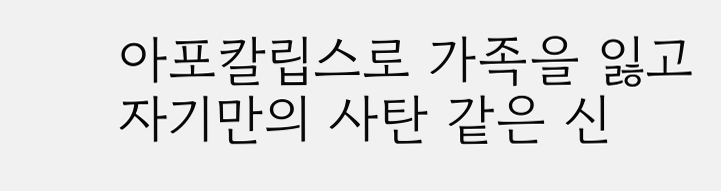아포칼립스로 가족을 잃고 자기만의 사탄 같은 신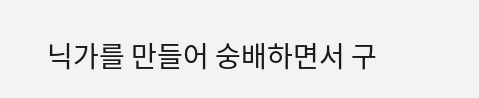닉가를 만들어 숭배하면서 구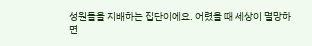성원들을 지배하는 집단이에요. 어렸을 때 세상이 멸망하면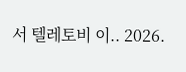서 텔레토비 이.. 2026.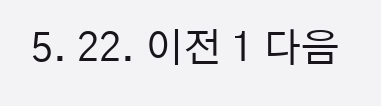5. 22. 이전 1 다음